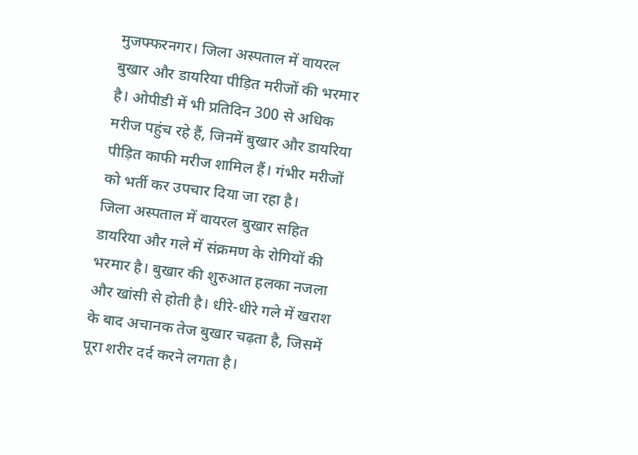मुजफ्फरनगर। जिला अस्पताल में वायरल बुखार और डायरिया पीड़ित मरीजों की भरमार है। ओपीडी में भी प्रतिदिन 300 से अधिक मरीज पहुंच रहे हैं, जिनमें बुखार और डायरिया पीड़ित काफी मरीज शामिल हैं। गंभीर मरीजों को भर्ती कर उपचार दिया जा रहा है।
जिला अस्पताल में वायरल बुखार सहित डायरिया और गले में संक्रमण के रोगियों की भरमार है। बुखार की शुरुआत हलका नजला और खांसी से होती है। धीरे-धीरे गले में खराश के बाद अचानक तेज बुखार चढ़ता है, जिसमें पूरा शरीर दर्द करने लगता है।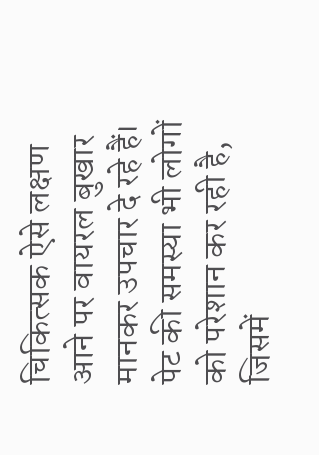चिकित्सक ऐसे लक्षण आने पर वायरल बुखार मानकर उपचार दे रहे हैं। पेट की समस्या भी लोगों को परेशान कर रही है, जिसमें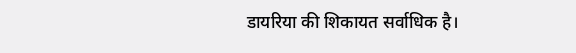डायरिया की शिकायत सर्वाधिक है।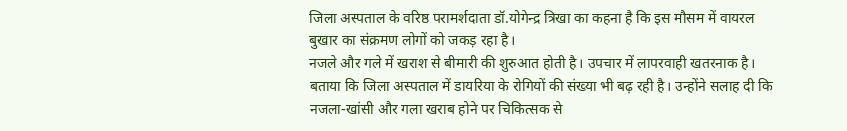जिला अस्पताल के वरिष्ठ परामर्शदाता डॉ.योगेन्द्र त्रिखा का कहना है कि इस मौसम में वायरल बुखार का संक्रमण लोगों को जकड़ रहा है।
नजले और गले में खराश से बीमारी की शुरुआत होती है। उपचार में लापरवाही खतरनाक है। बताया कि जिला अस्पताल में डायरिया के रोगियों की संख्या भी बढ़ रही है। उन्होंने सलाह दी कि नजला-खांसी और गला खराब होने पर चिकित्सक से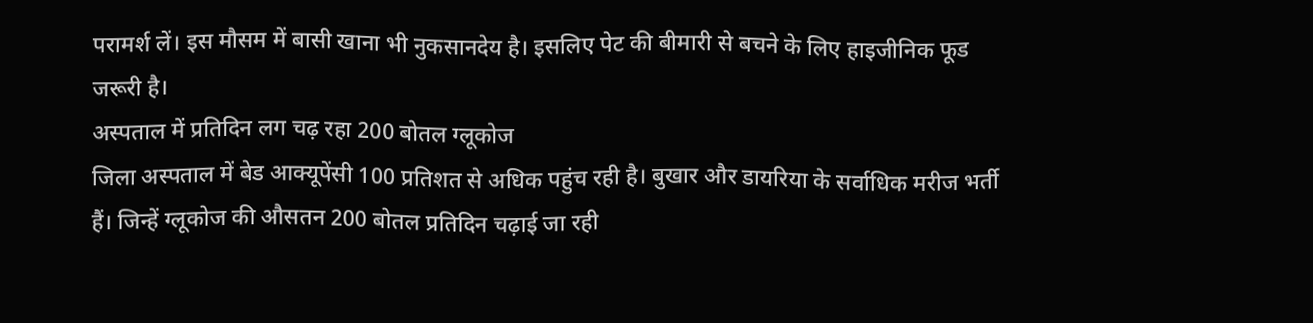परामर्श लें। इस मौसम में बासी खाना भी नुकसानदेय है। इसलिए पेट की बीमारी से बचने के लिए हाइजीनिक फूड जरूरी है।
अस्पताल में प्रतिदिन लग चढ़ रहा 200 बोतल ग्लूकोज
जिला अस्पताल में बेड आक्यूपेंसी 100 प्रतिशत से अधिक पहुंच रही है। बुखार और डायरिया के सर्वाधिक मरीज भर्ती हैं। जिन्हें ग्लूकोज की औसतन 200 बोतल प्रतिदिन चढ़ाई जा रही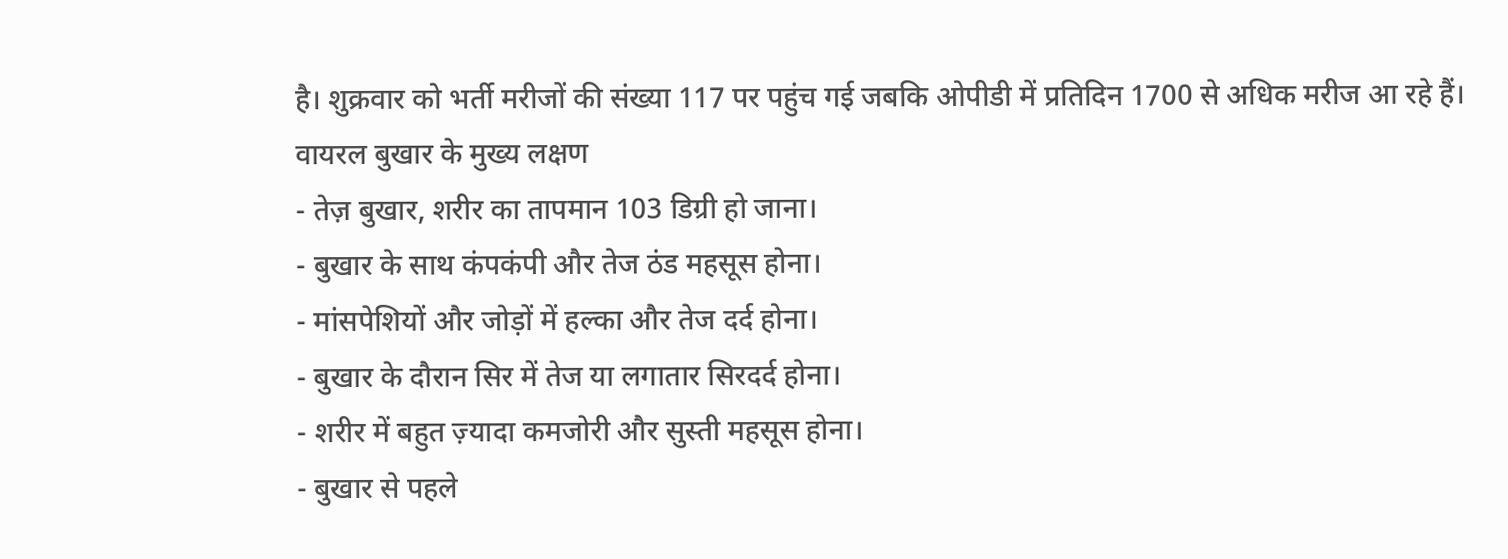है। शुक्रवार को भर्ती मरीजों की संख्या 117 पर पहुंच गई जबकि ओपीडी में प्रतिदिन 1700 से अधिक मरीज आ रहे हैं।
वायरल बुखार के मुख्य लक्षण
- तेज़ बुखार, शरीर का तापमान 103 डिग्री हो जाना।
- बुखार के साथ कंपकंपी और तेज ठंड महसूस होना।
- मांसपेशियों और जोड़ों में हल्का और तेज दर्द होना।
- बुखार के दौरान सिर में तेज या लगातार सिरदर्द होना।
- शरीर में बहुत ज़्यादा कमजोरी और सुस्ती महसूस होना।
- बुखार से पहले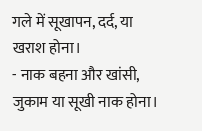गले में सूखापन, दर्द, या खराश होना।
- नाक बहना और खांसी, जुकाम या सूखी नाक होना।